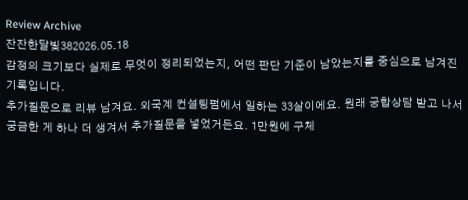Review Archive
잔잔한달빛382026.05.18
감정의 크기보다 실제로 무엇이 정리되었는지, 어떤 판단 기준이 남았는지를 중심으로 남겨진 기록입니다.
추가질문으로 리뷰 남겨요. 외국계 컨설팅펌에서 일하는 33살이에요. 원래 궁합상담 받고 나서 궁금한 게 하나 더 생겨서 추가질문을 넣었거든요. 1만원에 구체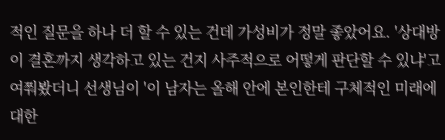적인 질문을 하나 더 할 수 있는 건데 가성비가 정말 좋았어요. '상대방이 결혼까지 생각하고 있는 건지 사주적으로 어떻게 판단할 수 있냐'고 여쭤봤더니 선생님이 '이 남자는 올해 안에 본인한테 구체적인 미래에 대한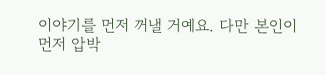이야기를 먼저 꺼낼 거예요. 다만 본인이 먼저 압박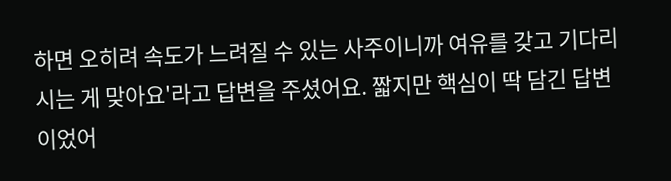하면 오히려 속도가 느려질 수 있는 사주이니까 여유를 갖고 기다리시는 게 맞아요'라고 답변을 주셨어요. 짧지만 핵심이 딱 담긴 답변이었어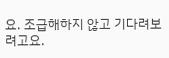요. 조급해하지 않고 기다려보려고요.